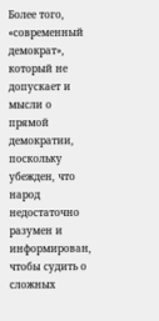Более того, «современный демократ», который не допускает и мысли о прямой демократии, поскольку убежден, что народ недостаточно разумен и информирован, чтобы судить о сложных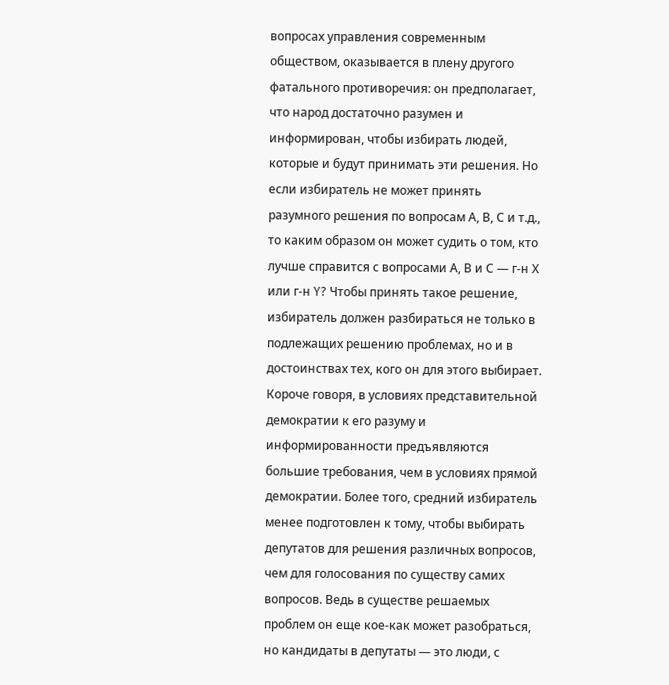вопросах управления современным обществом, оказывается в плену другого фатального противоречия: он предполагает, что народ достаточно разумен и информирован, чтобы избирать людей, которые и будут принимать эти решения. Но если избиратель не может принять разумного решения по вопросам А, В, С и т.д., то каким образом он может судить о том, кто лучше справится с вопросами А, В и С — г-н Х или г-н Y? Чтобы принять такое решение, избиратель должен разбираться не только в подлежащих решению проблемах, но и в достоинствах тех, кого он для этого выбирает. Короче говоря, в условиях представительной демократии к его разуму и информированности предъявляются большие требования, чем в условиях прямой демократии. Более того, средний избиратель менее подготовлен к тому, чтобы выбирать депутатов для решения различных вопросов, чем для голосования по существу самих вопросов. Ведь в существе решаемых проблем он еще кое-как может разобраться, но кандидаты в депутаты — это люди, с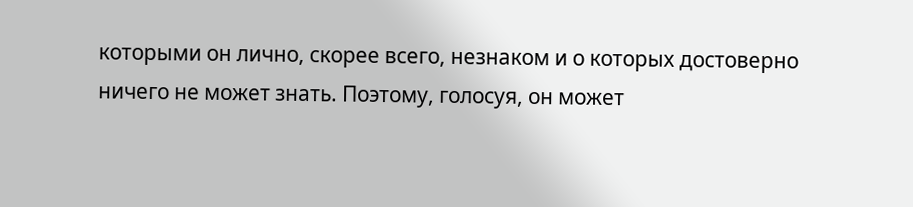которыми он лично, скорее всего, незнаком и о которых достоверно ничего не может знать. Поэтому, голосуя, он может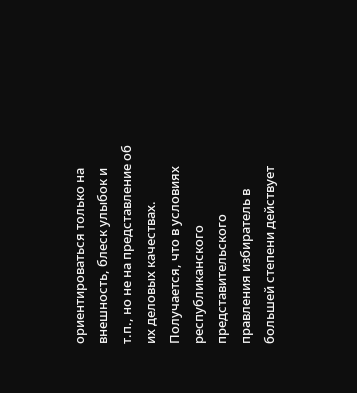ориентироваться только на внешность, блеск улыбок и т.п., но не на представление об их деловых качествах. Получается, что в условиях республиканского представительского правления избиратель в большей степени действует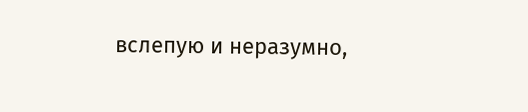вслепую и неразумно,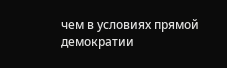чем в условиях прямой демократии